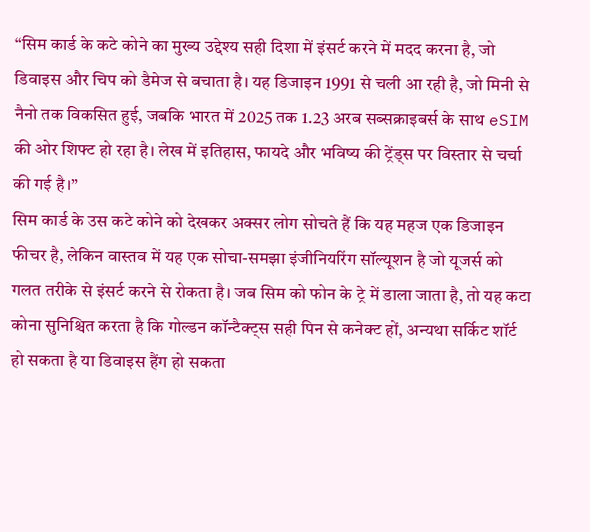“सिम कार्ड के कटे कोने का मुख्य उद्देश्य सही दिशा में इंसर्ट करने में मदद करना है, जो डिवाइस और चिप को डैमेज से बचाता है। यह डिजाइन 1991 से चली आ रही है, जो मिनी से नैनो तक विकसित हुई, जबकि भारत में 2025 तक 1.23 अरब सब्सक्राइबर्स के साथ eSIM की ओर शिफ्ट हो रहा है। लेख में इतिहास, फायदे और भविष्य की ट्रेंड्स पर विस्तार से चर्चा की गई है।”
सिम कार्ड के उस कटे कोने को देखकर अक्सर लोग सोचते हैं कि यह महज एक डिजाइन फीचर है, लेकिन वास्तव में यह एक सोचा-समझा इंजीनियरिंग सॉल्यूशन है जो यूजर्स को गलत तरीके से इंसर्ट करने से रोकता है। जब सिम को फोन के ट्रे में डाला जाता है, तो यह कटा कोना सुनिश्चित करता है कि गोल्डन कॉन्टैक्ट्स सही पिन से कनेक्ट हों, अन्यथा सर्किट शॉर्ट हो सकता है या डिवाइस हैंग हो सकता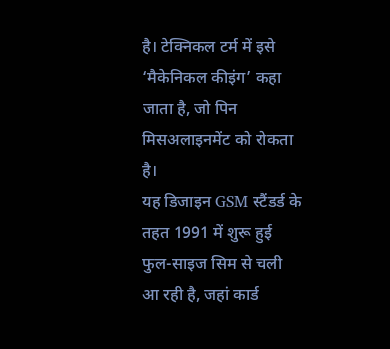है। टेक्निकल टर्म में इसे ‘मैकेनिकल कीइंग’ कहा जाता है, जो पिन मिसअलाइनमेंट को रोकता है।
यह डिजाइन GSM स्टैंडर्ड के तहत 1991 में शुरू हुई फुल-साइज सिम से चली आ रही है, जहां कार्ड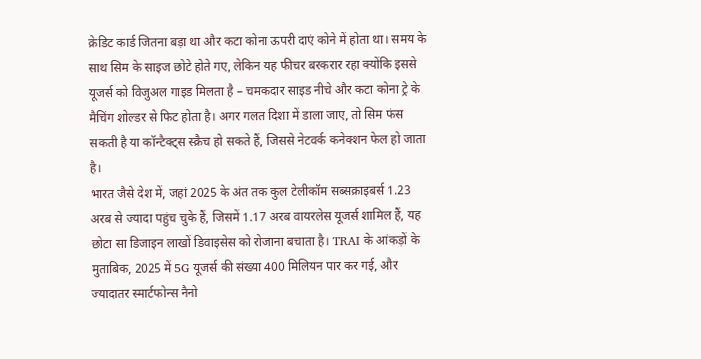क्रेडिट कार्ड जितना बड़ा था और कटा कोना ऊपरी दाएं कोने में होता था। समय के साथ सिम के साइज छोटे होते गए, लेकिन यह फीचर बरकरार रहा क्योंकि इससे यूजर्स को विजुअल गाइड मिलता है – चमकदार साइड नीचे और कटा कोना ट्रे के मैचिंग शोल्डर से फिट होता है। अगर गलत दिशा में डाला जाए, तो सिम फंस सकती है या कॉन्टैक्ट्स स्क्रैच हो सकते हैं, जिससे नेटवर्क कनेक्शन फेल हो जाता है।
भारत जैसे देश में, जहां 2025 के अंत तक कुल टेलीकॉम सब्सक्राइबर्स 1.23 अरब से ज्यादा पहुंच चुके हैं, जिसमें 1.17 अरब वायरलेस यूजर्स शामिल हैं, यह छोटा सा डिजाइन लाखों डिवाइसेस को रोजाना बचाता है। TRAI के आंकड़ों के मुताबिक, 2025 में 5G यूजर्स की संख्या 400 मिलियन पार कर गई, और ज्यादातर स्मार्टफोन्स नैनो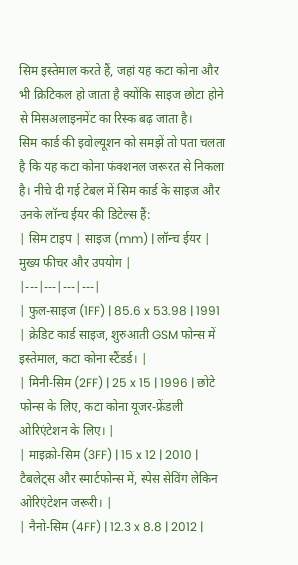सिम इस्तेमाल करते हैं, जहां यह कटा कोना और भी क्रिटिकल हो जाता है क्योंकि साइज छोटा होने से मिसअलाइनमेंट का रिस्क बढ़ जाता है।
सिम कार्ड की इवोल्यूशन को समझें तो पता चलता है कि यह कटा कोना फंक्शनल जरूरत से निकला है। नीचे दी गई टेबल में सिम कार्ड के साइज और उनके लॉन्च ईयर की डिटेल्स हैं:
| सिम टाइप | साइज (mm) | लॉन्च ईयर | मुख्य फीचर और उपयोग |
|---|---|---|---|
| फुल-साइज (1FF) | 85.6 x 53.98 | 1991 | क्रेडिट कार्ड साइज, शुरुआती GSM फोन्स में इस्तेमाल, कटा कोना स्टैंडर्ड। |
| मिनी-सिम (2FF) | 25 x 15 | 1996 | छोटे फोन्स के लिए, कटा कोना यूजर-फ्रेंडली ओरिएंटेशन के लिए। |
| माइक्रो-सिम (3FF) | 15 x 12 | 2010 | टैबलेट्स और स्मार्टफोन्स में, स्पेस सेविंग लेकिन ओरिएंटेशन जरूरी। |
| नैनो-सिम (4FF) | 12.3 x 8.8 | 2012 |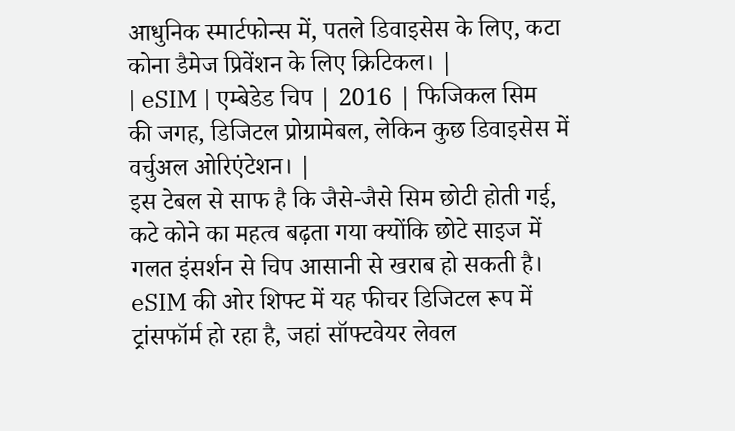आधुनिक स्मार्टफोन्स में, पतले डिवाइसेस के लिए, कटा कोना डैमेज प्रिवेंशन के लिए क्रिटिकल। |
| eSIM | एम्बेडेड चिप | 2016 | फिजिकल सिम की जगह, डिजिटल प्रोग्रामेबल, लेकिन कुछ डिवाइसेस में वर्चुअल ओरिएंटेशन। |
इस टेबल से साफ है कि जैसे-जैसे सिम छोटी होती गई, कटे कोने का महत्व बढ़ता गया क्योंकि छोटे साइज में गलत इंसर्शन से चिप आसानी से खराब हो सकती है। eSIM की ओर शिफ्ट में यह फीचर डिजिटल रूप में ट्रांसफॉर्म हो रहा है, जहां सॉफ्टवेयर लेवल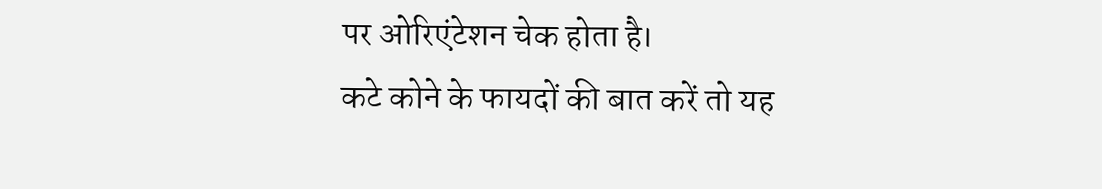पर ओरिएंटेशन चेक होता है।
कटे कोने के फायदों की बात करें तो यह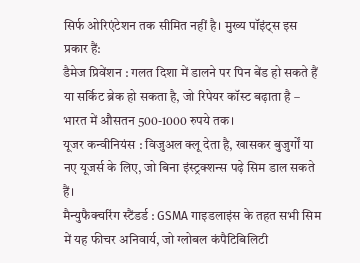सिर्फ ओरिएंटेशन तक सीमित नहीं है। मुख्य पॉइंट्स इस प्रकार हैं:
डैमेज प्रिवेंशन : गलत दिशा में डालने पर पिन बेंड हो सकते हैं या सर्किट ब्रेक हो सकता है, जो रिपेयर कॉस्ट बढ़ाता है – भारत में औसतन 500-1000 रुपये तक।
यूजर कन्वीनियंस : विजुअल क्लू देता है, खासकर बुजुर्गों या नए यूजर्स के लिए, जो बिना इंस्ट्रक्शन्स पढ़े सिम डाल सकते हैं।
मैन्युफैक्चरिंग स्टैंडर्ड : GSMA गाइडलाइंस के तहत सभी सिम में यह फीचर अनिवार्य, जो ग्लोबल कंपैटिबिलिटी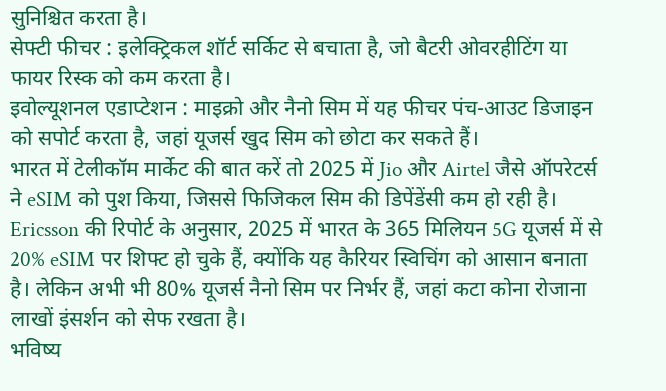सुनिश्चित करता है।
सेफ्टी फीचर : इलेक्ट्रिकल शॉर्ट सर्किट से बचाता है, जो बैटरी ओवरहीटिंग या फायर रिस्क को कम करता है।
इवोल्यूशनल एडाप्टेशन : माइक्रो और नैनो सिम में यह फीचर पंच-आउट डिजाइन को सपोर्ट करता है, जहां यूजर्स खुद सिम को छोटा कर सकते हैं।
भारत में टेलीकॉम मार्केट की बात करें तो 2025 में Jio और Airtel जैसे ऑपरेटर्स ने eSIM को पुश किया, जिससे फिजिकल सिम की डिपेंडेंसी कम हो रही है। Ericsson की रिपोर्ट के अनुसार, 2025 में भारत के 365 मिलियन 5G यूजर्स में से 20% eSIM पर शिफ्ट हो चुके हैं, क्योंकि यह कैरियर स्विचिंग को आसान बनाता है। लेकिन अभी भी 80% यूजर्स नैनो सिम पर निर्भर हैं, जहां कटा कोना रोजाना लाखों इंसर्शन को सेफ रखता है।
भविष्य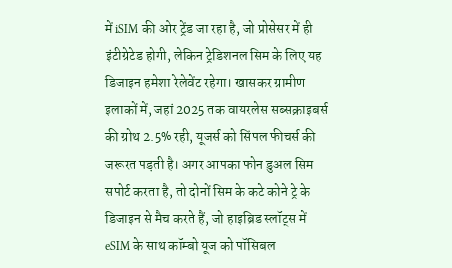में iSIM की ओर ट्रेंड जा रहा है, जो प्रोसेसर में ही इंटीग्रेटेड होगी, लेकिन ट्रेडिशनल सिम के लिए यह डिजाइन हमेशा रेलेवेंट रहेगा। खासकर ग्रामीण इलाकों में, जहां 2025 तक वायरलेस सब्सक्राइबर्स की ग्रोथ 2.5% रही, यूजर्स को सिंपल फीचर्स की जरूरत पड़ती है। अगर आपका फोन डुअल सिम सपोर्ट करता है, तो दोनों सिम के कटे कोने ट्रे के डिजाइन से मैच करते हैं, जो हाइब्रिड स्लॉट्स में eSIM के साथ कॉम्बो यूज को पॉसिबल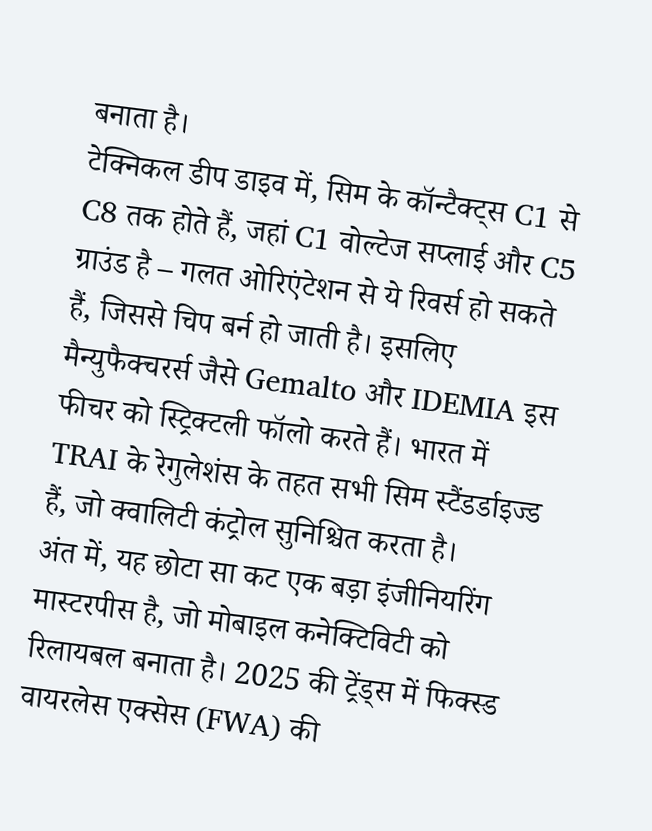बनाता है।
टेक्निकल डीप डाइव में, सिम के कॉन्टैक्ट्स C1 से C8 तक होते हैं, जहां C1 वोल्टेज सप्लाई और C5 ग्राउंड है – गलत ओरिएंटेशन से ये रिवर्स हो सकते हैं, जिससे चिप बर्न हो जाती है। इसलिए मैन्युफैक्चरर्स जैसे Gemalto और IDEMIA इस फीचर को स्ट्रिक्टली फॉलो करते हैं। भारत में TRAI के रेगुलेशंस के तहत सभी सिम स्टैंडर्डाइज्ड हैं, जो क्वालिटी कंट्रोल सुनिश्चित करता है।
अंत में, यह छोटा सा कट एक बड़ा इंजीनियरिंग मास्टरपीस है, जो मोबाइल कनेक्टिविटी को रिलायबल बनाता है। 2025 की ट्रेंड्स में फिक्स्ड वायरलेस एक्सेस (FWA) की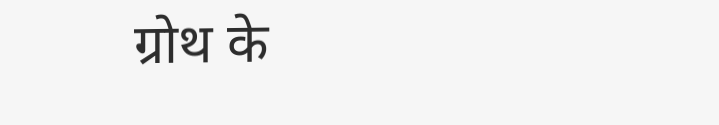ग्रोथ के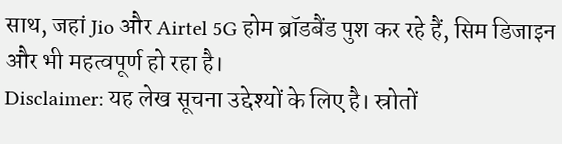साथ, जहां Jio और Airtel 5G होम ब्रॉडबैंड पुश कर रहे हैं, सिम डिजाइन और भी महत्वपूर्ण हो रहा है।
Disclaimer: यह लेख सूचना उद्देश्यों के लिए है। स्रोतों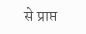से प्राप्त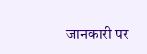जानकारी पर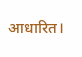आधारित।